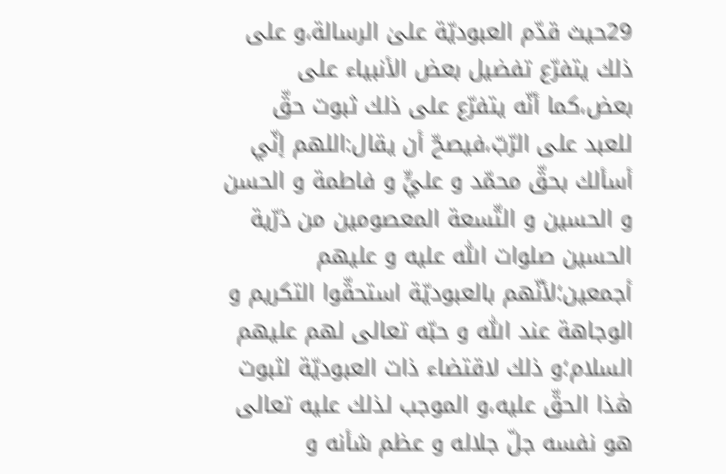29حيث قدّم العبوديّة علىٰ الرسالة،و على ذلك يتفرّع تفضيل بعض الأنبياء على بعض،كما أنّه يتفرّع على ذلك ثبوت حقّ للعبد على الرّبّ،فيصحّ أن يقال:اللهم إنّي أسألك بحقّ محمّد و عليٍّ و فاطمة و الحسن و الحسين و التّسعة المعصومين من ذرّية الحسين صلوات اللّٰه عليه و عليهم أجمعين؛لأنّهم بالعبوديّة استحقّوا التكريم و الوجاهة عند اللّٰه و حبّه تعالى لهم عليهم السلام؛و ذلك لاقتضاء ذات العبوديّة لثبوت هٰذا الحقّ عليه،و الموجب لذلك عليه تعالى هو نفسه جلّ جلاله و عظم شأنه و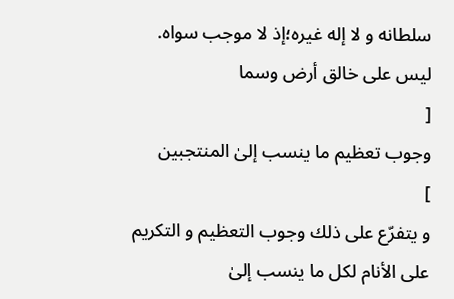سلطانه و لا إله غيره؛إذ لا موجب سواه.
ليس على خالق أرض وسما
[
وجوب تعظيم ما ينسب إلىٰ المنتجبين
]
و يتفرّع على ذلك وجوب التعظيم و التكريم على الأنام لكل ما ينسب إلىٰ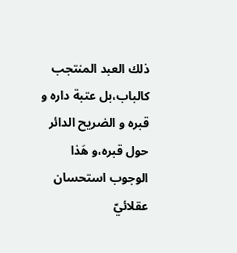ذلك العبد المنتجب كالباب،بل عتبة داره و قبره و الضريح الدائر حول قبره،و هَذا الوجوب استحسان عقلائيّ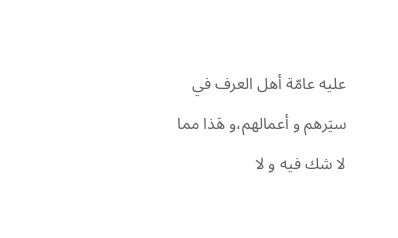عليه عامّة أهل العرف في سيَرهم و أعمالهم،و هَذا مما لا شك فيه و لا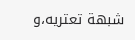شبهة تعتريه،و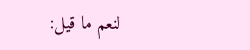لنعم ما قيل: